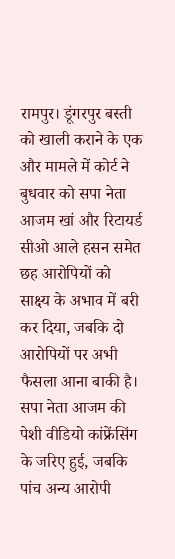रामपुर। डूंगरपुर बस्ती को खाली कराने के एक और मामले में कोर्ट ने बुधवार को सपा नेता आजम खां और रिटायर्ड सीओ आले हसन समेत छह आरोपियों को साक्ष्य के अभाव में बरी कर दिया, जबकि दो आरोपियों पर अभी फैसला आना बाकी है। सपा नेता आजम की पेशी वीडियो कांफ्रेंसिंग के जरिए हुई, जबकि पांच अन्य आरोपी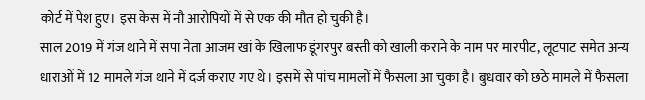कोर्ट में पेश हुए। इस केस में नौ आरोपियों में से एक की मौत हो चुकी है।
साल 2019 में गंज थाने में सपा नेता आजम खां के खिलाफ डूंगरपुर बस्ती को खाली कराने के नाम पर मारपीट, लूटपाट समेत अन्य धाराओं में 12 मामले गंज थाने में दर्ज कराए गए थे। इसमें से पांच मामलों में फैसला आ चुका है। बुधवार को छठे मामले में फैसला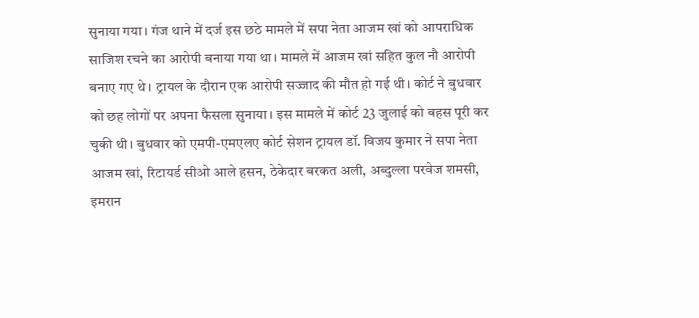सुनाया गया। गंज थाने में दर्ज इस छठे मामले में सपा नेता आजम खां को आपराधिक साजिश रचने का आरोपी बनाया गया था। मामले में आजम खां सहित कुल नौ आरोपी बनाए गए थे। ट्रायल के दौरान एक आरोपी सज्जाद की मौत हो गई थी। कोर्ट ने बुधवार को छह लोगों पर अपना फैसला सुनाया। इस मामले में कोर्ट 23 जुलाई को बहस पूरी कर चुकी थी। बुधवार को एमपी-एमएलए कोर्ट सेशन ट्रायल डॉ. विजय कुमार ने सपा नेता आजम खां, रिटायर्ड सीओ आले हसन, ठेकेदार बरकत अली, अब्दुल्ला परवेज शमसी, इमरान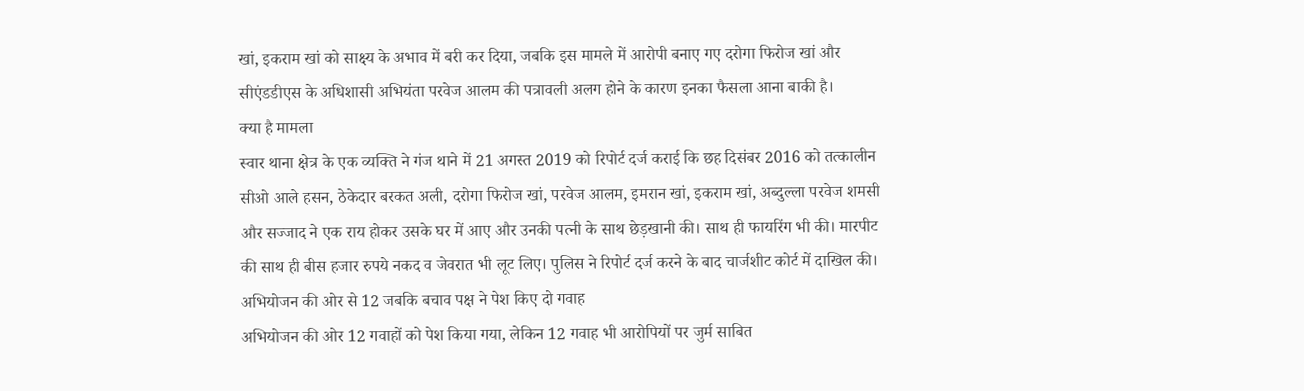खां, इकराम खां को साक्ष्य के अभाव में बरी कर दिया, जबकि इस मामले में आरोपी बनाए गए दरोगा फिरोज खां और सीएंडडीएस के अधिशासी अभियंता परवेज आलम की पत्रावली अलग होने के कारण इनका फैसला आना बाकी है।
क्या है मामला
स्वार थाना क्षेत्र के एक व्यक्ति ने गंज थाने में 21 अगस्त 2019 को रिपोर्ट दर्ज कराई कि छह दिसंबर 2016 को तत्कालीन सीओ आले हसन, ठेकेदार बरकत अली, दरोगा फिरोज खां, परवेज आलम, इमरान खां, इकराम खां, अब्दुल्ला परवेज शमसी और सज्जाद ने एक राय होकर उसके घर में आए और उनकी पत्नी के साथ छेड़खानी की। साथ ही फायरिंग भी की। मारपीट की साथ ही बीस हजार रुपये नकद व जेवरात भी लूट लिए। पुलिस ने रिपोर्ट दर्ज करने के बाद चार्जशीट कोर्ट में दाखिल की।
अभियोजन की ओर से 12 जबकि बचाव पक्ष ने पेश किए दो गवाह
अभियोजन की ओर 12 गवाहों को पेश किया गया, लेकिन 12 गवाह भी आरोपियों पर जुर्म साबित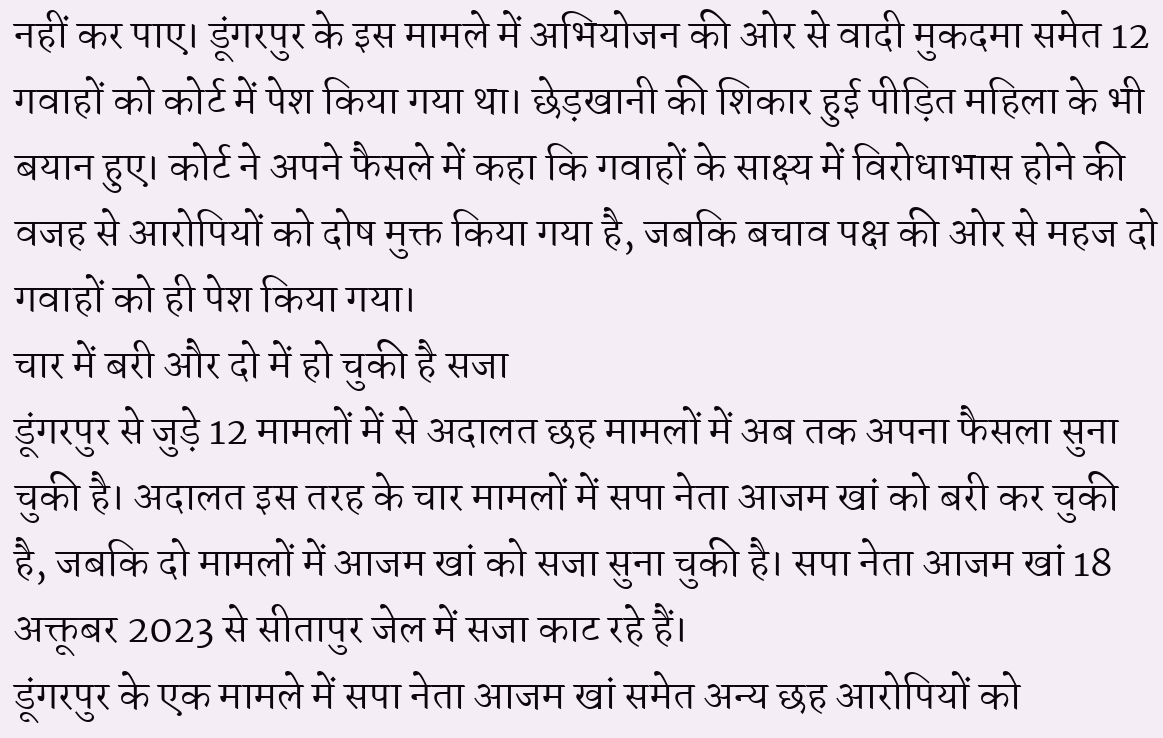नहीं कर पाए। डूंगरपुर के इस मामले में अभियोजन की ओर से वादी मुकदमा समेत 12 गवाहों को कोर्ट में पेश किया गया था। छेड़खानी की शिकार हुई पीड़ित महिला के भी बयान हुए। कोर्ट ने अपने फैसले में कहा कि गवाहों के साक्ष्य में विरोधाभास होने की वजह से आरोपियों को दोष मुक्त किया गया है, जबकि बचाव पक्ष की ओर से महज दो गवाहों को ही पेश किया गया।
चार में बरी और दो में हो चुकी है सजा
डूंगरपुर से जुड़े 12 मामलों में से अदालत छह मामलों में अब तक अपना फैसला सुना चुकी है। अदालत इस तरह के चार मामलों में सपा नेता आजम खां को बरी कर चुकी है, जबकि दो मामलों में आजम खां को सजा सुना चुकी है। सपा नेता आजम खां 18 अक्तूबर 2023 से सीतापुर जेल में सजा काट रहे हैं।
डूंगरपुर के एक मामले में सपा नेता आजम खां समेत अन्य छह आरोपियों को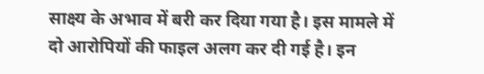साक्ष्य के अभाव में बरी कर दिया गया है। इस मामले में दो आरोपियों की फाइल अलग कर दी गई है। इन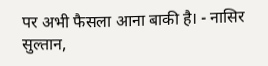पर अभी फैसला आना बाकी है। - नासिर सुल्तान,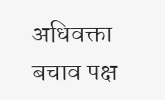अधिवक्ता बचाव पक्ष